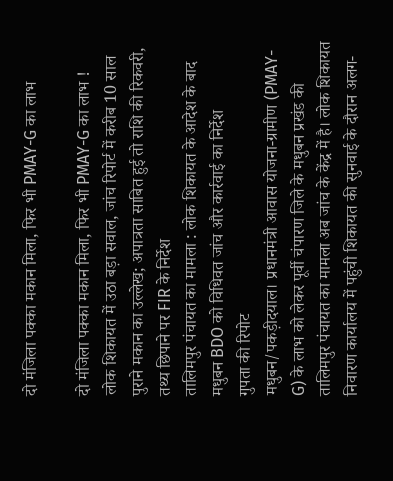दो मंजिला पक्का मकान मिला, फिर भी PMAY-G का लाभ

दो मंजिला पक्का मकान मिला, फिर भी PMAY-G का लाभ !
लोक शिकायत में उठा बड़ा सवाल, जांच रिपोर्ट में करीब 10 साल पुराने मकान का उल्लेख; अपात्रता साबित हुई तो राशि की रिकवरी, तथ्य छिपाने पर FIR के निर्देश
तालिमपुर पंचायत का मामला : लोक शिकायत के आदेश के बाद मधुबन BDO को विधिवत जांच और कार्रवाई का निर्देश
गुपता की रिपोट
मधुबन/पकड़ीदयाल। प्रधानमंत्री आवास योजना-ग्रामीण (PMAY-G) के लाभ को लेकर पूर्वी चंपारण जिले के मधुबन प्रखंड की तालिमपुर पंचायत का मामला अब जांच के केंद्र में है। लोक शिकायत निवारण कार्यालय में पहुंची शिकायत की सुनवाई के दौरान अलग-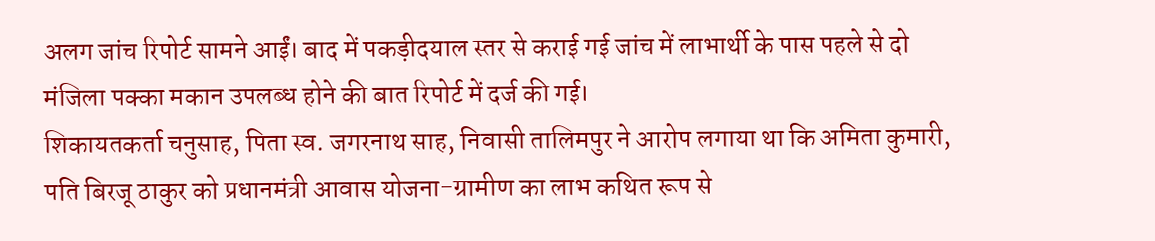अलग जांच रिपोर्ट सामने आईं। बाद में पकड़ीदयाल स्तर से कराई गई जांच में लाभार्थी के पास पहले से दो मंजिला पक्का मकान उपलब्ध होने की बात रिपोर्ट में दर्ज की गई।
शिकायतकर्ता चनुसाह, पिता स्व. जगरनाथ साह, निवासी तालिमपुर ने आरोप लगाया था कि अमिता कुमारी, पति बिरजू ठाकुर को प्रधानमंत्री आवास योजना-ग्रामीण का लाभ कथित रूप से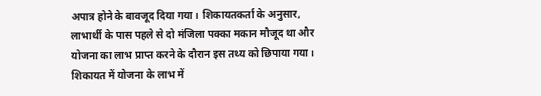अपात्र होने के बावजूद दिया गया। शिकायतकर्ता के अनुसार, लाभार्थी के पास पहले से दो मंजिला पक्का मकान मौजूद था और योजना का लाभ प्राप्त करने के दौरान इस तथ्य को छिपाया गया।
शिकायत में योजना के लाभ में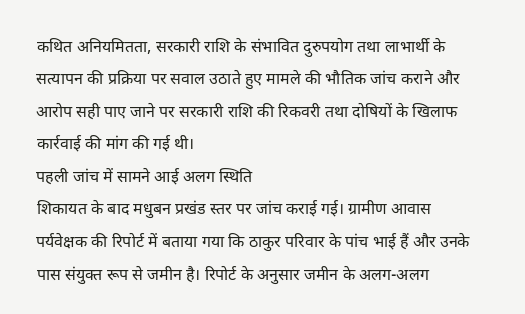कथित अनियमितता, सरकारी राशि के संभावित दुरुपयोग तथा लाभार्थी के सत्यापन की प्रक्रिया पर सवाल उठाते हुए मामले की भौतिक जांच कराने और आरोप सही पाए जाने पर सरकारी राशि की रिकवरी तथा दोषियों के खिलाफ कार्रवाई की मांग की गई थी।
पहली जांच में सामने आई अलग स्थिति
शिकायत के बाद मधुबन प्रखंड स्तर पर जांच कराई गई। ग्रामीण आवास पर्यवेक्षक की रिपोर्ट में बताया गया कि ठाकुर परिवार के पांच भाई हैं और उनके पास संयुक्त रूप से जमीन है। रिपोर्ट के अनुसार जमीन के अलग-अलग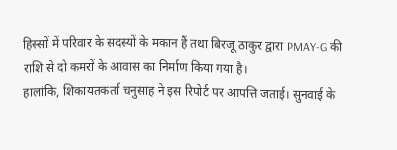हिस्सों में परिवार के सदस्यों के मकान हैं तथा बिरजू ठाकुर द्वारा PMAY-G की राशि से दो कमरों के आवास का निर्माण किया गया है।
हालांकि, शिकायतकर्ता चनुसाह ने इस रिपोर्ट पर आपत्ति जताई। सुनवाई के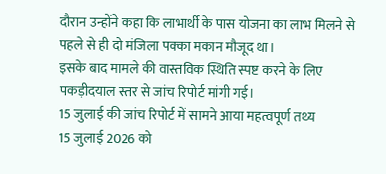दौरान उन्होंने कहा कि लाभार्थी के पास योजना का लाभ मिलने से पहले से ही दो मंजिला पक्का मकान मौजूद था।
इसके बाद मामले की वास्तविक स्थिति स्पष्ट करने के लिए पकड़ीदयाल स्तर से जांच रिपोर्ट मांगी गई।
15 जुलाई की जांच रिपोर्ट में सामने आया महत्वपूर्ण तथ्य
15 जुलाई 2026 को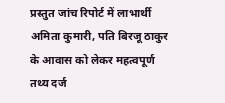प्रस्तुत जांच रिपोर्ट में लाभार्थी अमिता कुमारी, पति बिरजू ठाकुर के आवास को लेकर महत्वपूर्ण तथ्य दर्ज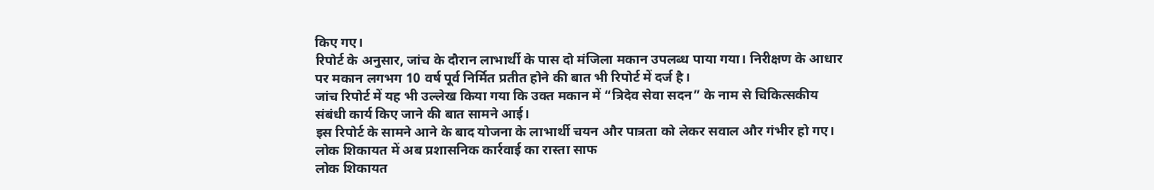किए गए।
रिपोर्ट के अनुसार, जांच के दौरान लाभार्थी के पास दो मंजिला मकान उपलब्ध पाया गया। निरीक्षण के आधार पर मकान लगभग 10 वर्ष पूर्व निर्मित प्रतीत होने की बात भी रिपोर्ट में दर्ज है।
जांच रिपोर्ट में यह भी उल्लेख किया गया कि उक्त मकान में “त्रिदेव सेवा सदन” के नाम से चिकित्सकीय संबंधी कार्य किए जाने की बात सामने आई।
इस रिपोर्ट के सामने आने के बाद योजना के लाभार्थी चयन और पात्रता को लेकर सवाल और गंभीर हो गए।
लोक शिकायत में अब प्रशासनिक कार्रवाई का रास्ता साफ
लोक शिकायत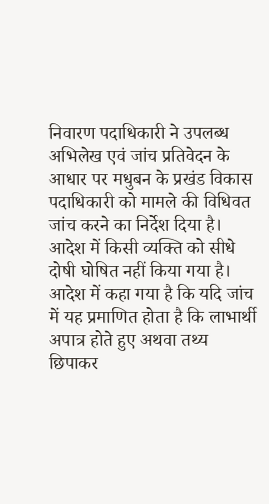निवारण पदाधिकारी ने उपलब्ध अभिलेख एवं जांच प्रतिवेदन के आधार पर मधुबन के प्रखंड विकास पदाधिकारी को मामले की विधिवत जांच करने का निर्देश दिया है।
आदेश में किसी व्यक्ति को सीधे दोषी घोषित नहीं किया गया है। आदेश में कहा गया है कि यदि जांच में यह प्रमाणित होता है कि लाभार्थी अपात्र होते हुए अथवा तथ्य छिपाकर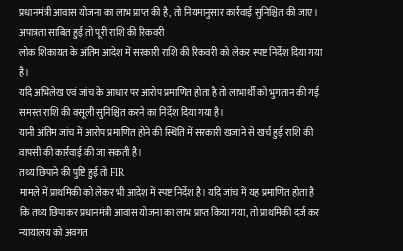प्रधानमंत्री आवास योजना का लाभ प्राप्त की है, तो नियमानुसार कार्रवाई सुनिश्चित की जाए।
अपात्रता साबित हुई तो पूरी राशि की रिकवरी
लोक शिकायत के अंतिम आदेश में सरकारी राशि की रिकवरी को लेकर स्पष्ट निर्देश दिया गया है।
यदि अभिलेख एवं जांच के आधार पर आरोप प्रमाणित होता है तो लाभार्थी को भुगतान की गई समस्त राशि की वसूली सुनिश्चित करने का निर्देश दिया गया है।
यानी अंतिम जांच में आरोप प्रमाणित होने की स्थिति में सरकारी खजाने से खर्च हुई राशि की वापसी की कार्रवाई की जा सकती है।
तथ्य छिपाने की पुष्टि हुई तो FIR
मामले में प्राथमिकी को लेकर भी आदेश में स्पष्ट निर्देश है। यदि जांच में यह प्रमाणित होता है कि तथ्य छिपाकर प्रधानमंत्री आवास योजना का लाभ प्राप्त किया गया, तो प्राथमिकी दर्ज कर न्यायालय को अवगत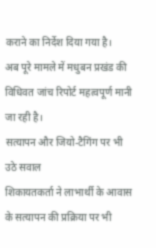कराने का निर्देश दिया गया है।
अब पूरे मामले में मधुबन प्रखंड की विधिवत जांच रिपोर्ट महत्वपूर्ण मानी जा रही है।
सत्यापन और जियो-टैगिंग पर भी उठे सवाल
शिकायतकर्ता ने लाभार्थी के आवास के सत्यापन की प्रक्रिया पर भी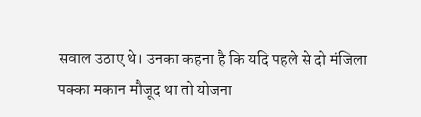सवाल उठाए थे। उनका कहना है कि यदि पहले से दो मंजिला पक्का मकान मौजूद था तो योजना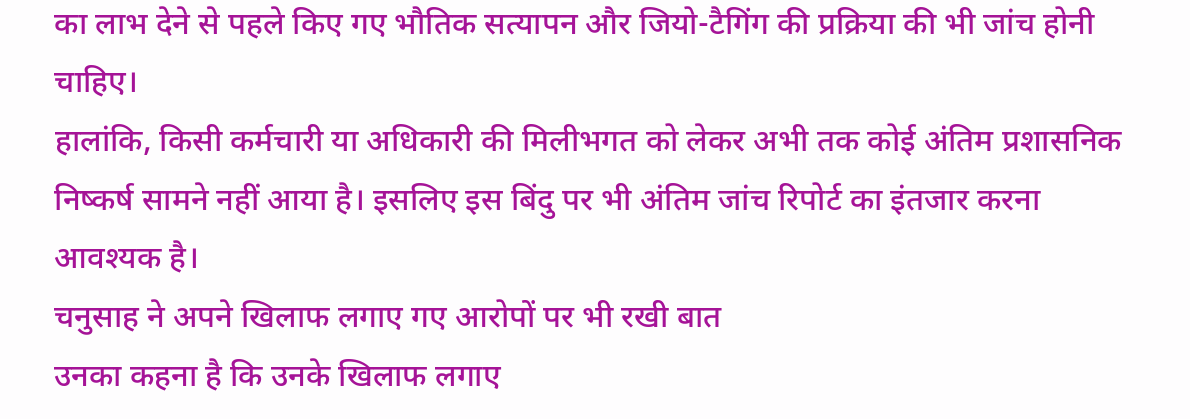का लाभ देने से पहले किए गए भौतिक सत्यापन और जियो-टैगिंग की प्रक्रिया की भी जांच होनी चाहिए।
हालांकि, किसी कर्मचारी या अधिकारी की मिलीभगत को लेकर अभी तक कोई अंतिम प्रशासनिक निष्कर्ष सामने नहीं आया है। इसलिए इस बिंदु पर भी अंतिम जांच रिपोर्ट का इंतजार करना आवश्यक है।
चनुसाह ने अपने खिलाफ लगाए गए आरोपों पर भी रखी बात
उनका कहना है कि उनके खिलाफ लगाए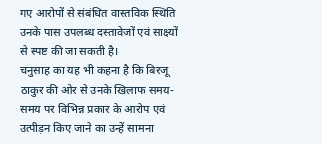गए आरोपों से संबंधित वास्तविक स्थिति उनके पास उपलब्ध दस्तावेजों एवं साक्ष्यों से स्पष्ट की जा सकती है।
चनुसाह का यह भी कहना है कि बिरजू ठाकुर की ओर से उनके खिलाफ समय-समय पर विभिन्न प्रकार के आरोप एवं उत्पीड़न किए जाने का उन्हें सामना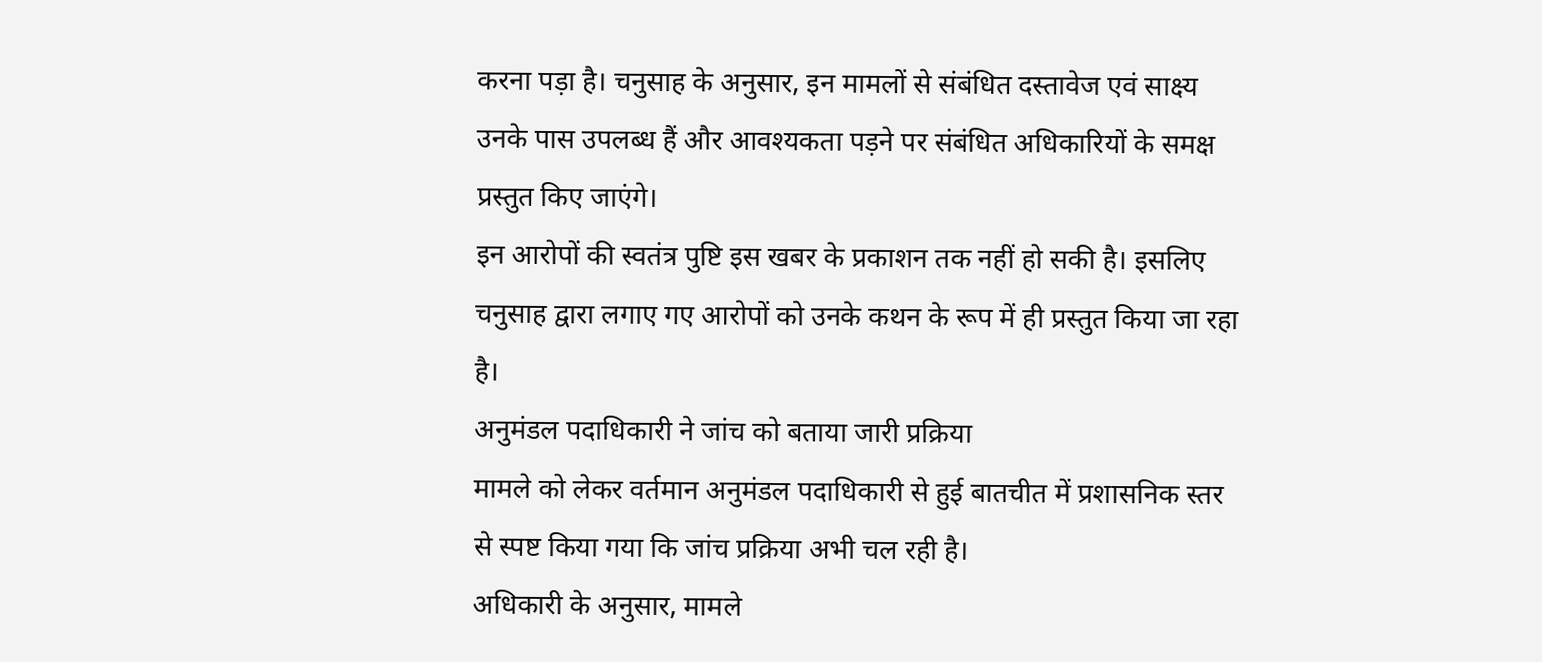करना पड़ा है। चनुसाह के अनुसार, इन मामलों से संबंधित दस्तावेज एवं साक्ष्य उनके पास उपलब्ध हैं और आवश्यकता पड़ने पर संबंधित अधिकारियों के समक्ष प्रस्तुत किए जाएंगे।
इन आरोपों की स्वतंत्र पुष्टि इस खबर के प्रकाशन तक नहीं हो सकी है। इसलिए चनुसाह द्वारा लगाए गए आरोपों को उनके कथन के रूप में ही प्रस्तुत किया जा रहा है।
अनुमंडल पदाधिकारी ने जांच को बताया जारी प्रक्रिया
मामले को लेकर वर्तमान अनुमंडल पदाधिकारी से हुई बातचीत में प्रशासनिक स्तर से स्पष्ट किया गया कि जांच प्रक्रिया अभी चल रही है।
अधिकारी के अनुसार, मामले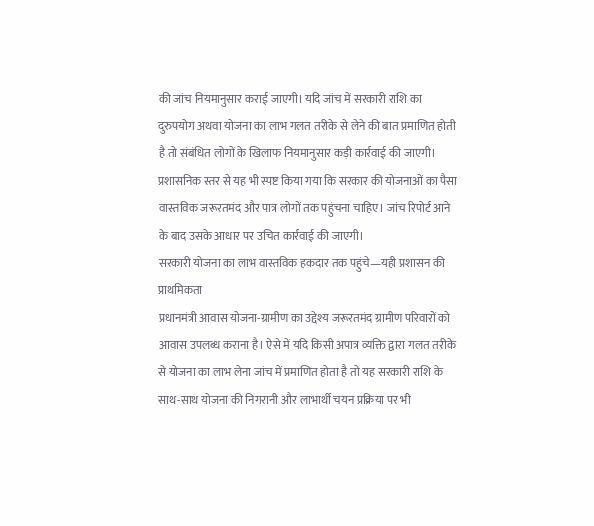की जांच नियमानुसार कराई जाएगी। यदि जांच में सरकारी राशि का दुरुपयोग अथवा योजना का लाभ गलत तरीके से लेने की बात प्रमाणित होती है तो संबंधित लोगों के खिलाफ नियमानुसार कड़ी कार्रवाई की जाएगी।
प्रशासनिक स्तर से यह भी स्पष्ट किया गया कि सरकार की योजनाओं का पैसा वास्तविक जरूरतमंद और पात्र लोगों तक पहुंचना चाहिए। जांच रिपोर्ट आने के बाद उसके आधार पर उचित कार्रवाई की जाएगी।
सरकारी योजना का लाभ वास्तविक हकदार तक पहुंचे—यही प्रशासन की प्राथमिकता
प्रधानमंत्री आवास योजना-ग्रामीण का उद्देश्य जरूरतमंद ग्रामीण परिवारों को आवास उपलब्ध कराना है। ऐसे में यदि किसी अपात्र व्यक्ति द्वारा गलत तरीके से योजना का लाभ लेना जांच में प्रमाणित होता है तो यह सरकारी राशि के साथ-साथ योजना की निगरानी और लाभार्थी चयन प्रक्रिया पर भी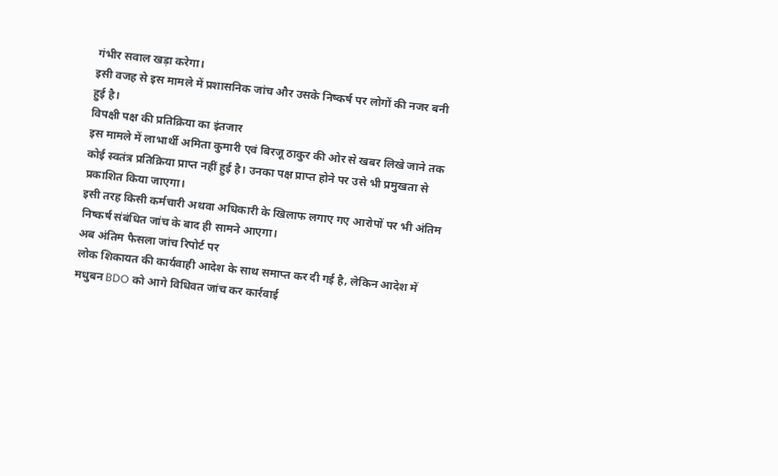गंभीर सवाल खड़ा करेगा।
इसी वजह से इस मामले में प्रशासनिक जांच और उसके निष्कर्ष पर लोगों की नजर बनी हुई है।
विपक्षी पक्ष की प्रतिक्रिया का इंतजार
इस मामले में लाभार्थी अमिता कुमारी एवं बिरजू ठाकुर की ओर से खबर लिखे जाने तक कोई स्वतंत्र प्रतिक्रिया प्राप्त नहीं हुई है। उनका पक्ष प्राप्त होने पर उसे भी प्रमुखता से प्रकाशित किया जाएगा।
इसी तरह किसी कर्मचारी अथवा अधिकारी के खिलाफ लगाए गए आरोपों पर भी अंतिम निष्कर्ष संबंधित जांच के बाद ही सामने आएगा।
अब अंतिम फैसला जांच रिपोर्ट पर
लोक शिकायत की कार्यवाही आदेश के साथ समाप्त कर दी गई है, लेकिन आदेश में मधुबन BDO को आगे विधिवत जांच कर कार्रवाई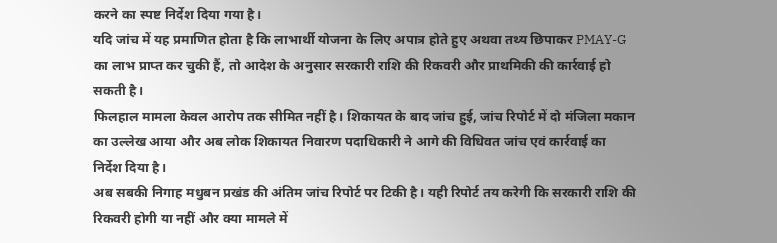करने का स्पष्ट निर्देश दिया गया है।
यदि जांच में यह प्रमाणित होता है कि लाभार्थी योजना के लिए अपात्र होते हुए अथवा तथ्य छिपाकर PMAY-G का लाभ प्राप्त कर चुकी हैं, तो आदेश के अनुसार सरकारी राशि की रिकवरी और प्राथमिकी की कार्रवाई हो सकती है।
फिलहाल मामला केवल आरोप तक सीमित नहीं है। शिकायत के बाद जांच हुई, जांच रिपोर्ट में दो मंजिला मकान का उल्लेख आया और अब लोक शिकायत निवारण पदाधिकारी ने आगे की विधिवत जांच एवं कार्रवाई का निर्देश दिया है।
अब सबकी निगाह मधुबन प्रखंड की अंतिम जांच रिपोर्ट पर टिकी है। यही रिपोर्ट तय करेगी कि सरकारी राशि की रिकवरी होगी या नहीं और क्या मामले में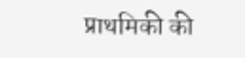प्राथमिकी की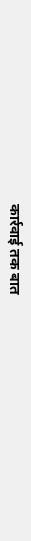कार्रवाई तक बात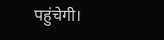पहुंचेगी।